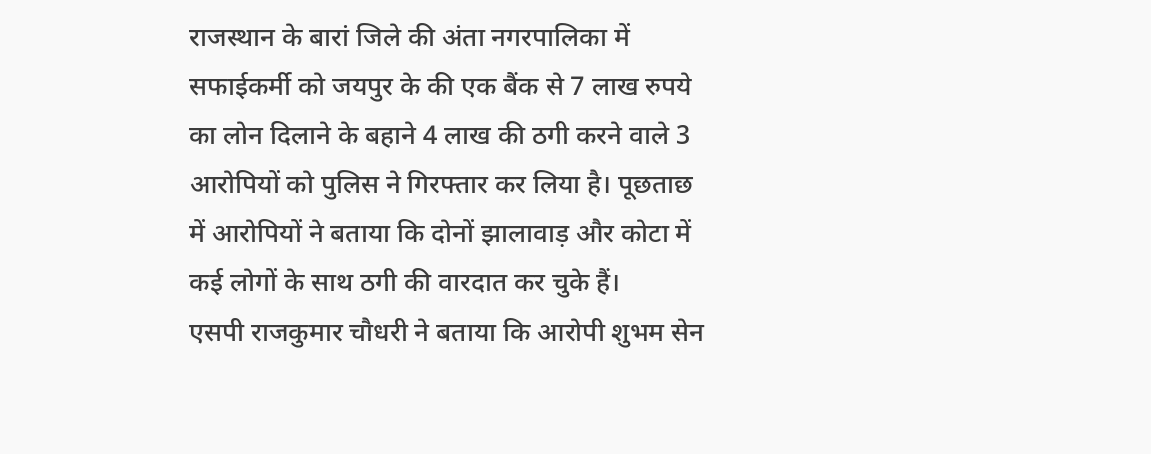राजस्थान के बारां जिले की अंता नगरपालिका में सफाईकर्मी को जयपुर के की एक बैंक से 7 लाख रुपये का लोन दिलाने के बहाने 4 लाख की ठगी करने वाले 3 आरोपियों को पुलिस ने गिरफ्तार कर लिया है। पूछताछ में आरोपियों ने बताया कि दोनों झालावाड़ और कोटा में कई लोगों के साथ ठगी की वारदात कर चुके हैं।
एसपी राजकुमार चौधरी ने बताया कि आरोपी शुभम सेन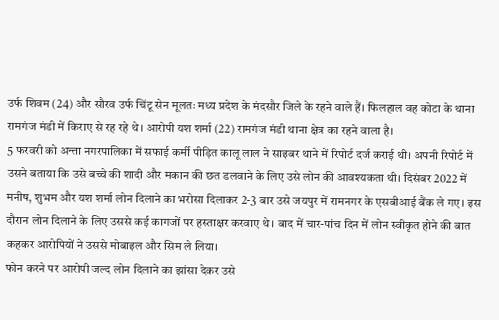उर्फ शिवम (24) और सौरव उर्फ चिंटू सेन मूलतः मध्य प्रदेश के मंदसौर जिले के रहने वाले हैं। फिलहाल वह कोटा के थाना रामगंज मंडी में किराए से रह रहे थे। आरोपी यश शर्मा (22) रामगंज मंडी थाना क्षेत्र का रहने वाला है।
5 फरवरी को अन्ता नगरपालिका में सफाई कर्मी पीड़ित कालू लाल ने साइबर थाने में रिपोर्ट दर्ज कराई थी। अपनी रिपोर्ट में उसने बताया कि उसे बच्चे की शादी और मकान की छत डलवाने के लिए उसे लोन की आवश्यकता थी। दिसंबर 2022 में मनीष, शुभम और यश शर्मा लोन दिलाने का भरोसा दिलाकर 2-3 बार उसे जयपुर में रामनगर के एसबीआई बैंक ले गए। इस दौरान लोन दिलाने के लिए उससे कई कागजों पर हस्ताक्षर करवाए थे। बाद में चार-पांच दिन में लोन स्वीकृत होने की बात कहकर आरोपियों ने उससे मोबाइल और सिम ले लिया।
फोन करने पर आरोपी जल्द लोन दिलाने का झांसा देकर उसे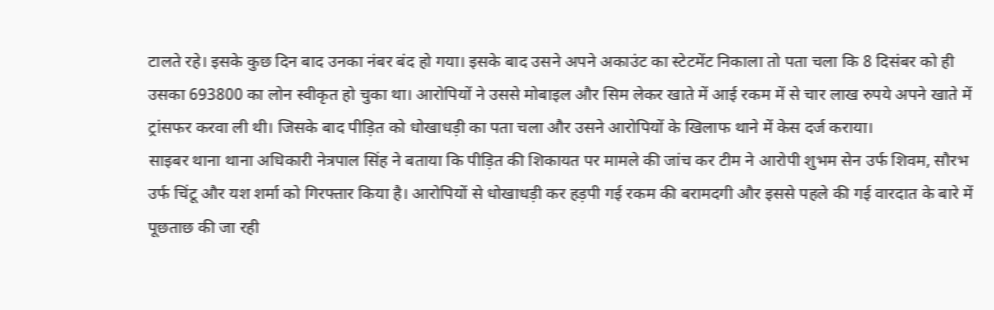टालते रहे। इसके कुछ दिन बाद उनका नंबर बंद हो गया। इसके बाद उसने अपने अकाउंट का स्टेटमेंट निकाला तो पता चला कि 8 दिसंबर को ही उसका 693800 का लोन स्वीकृत हो चुका था। आरोपियों ने उससे मोबाइल और सिम लेकर खाते में आई रकम में से चार लाख रुपये अपने खाते में ट्रांसफर करवा ली थी। जिसके बाद पीड़ित को धोखाधड़ी का पता चला और उसने आरोपियों के खिलाफ थाने में केस दर्ज कराया।
साइबर थाना थाना अधिकारी नेत्रपाल सिंह ने बताया कि पीड़ित की शिकायत पर मामले की जांच कर टीम ने आरोपी शुभम सेन उर्फ शिवम, सौरभ उर्फ चिंटू और यश शर्मा को गिरफ्तार किया है। आरोपियों से धोखाधड़ी कर हड़पी गई रकम की बरामदगी और इससे पहले की गई वारदात के बारे में पूछताछ की जा रही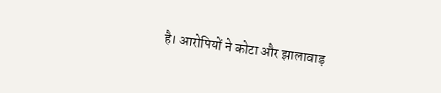है। आरोपियों ने कोटा और झालावाड़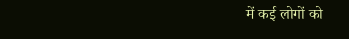में कई लोगों को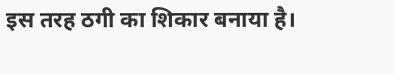इस तरह ठगी का शिकार बनाया है।